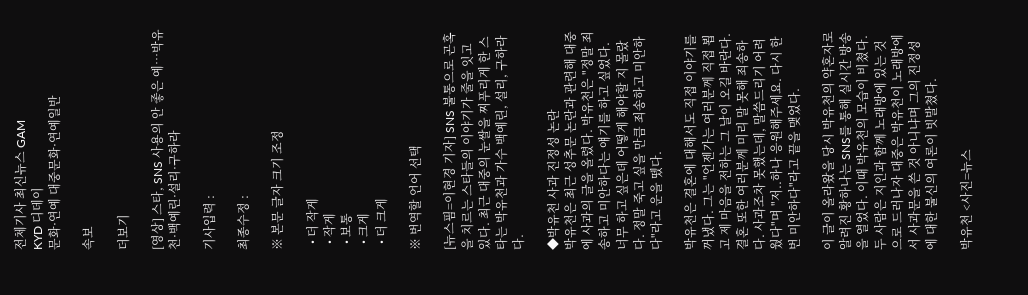전체기사 최신뉴스 GAM
KYD 디데이
문화·연예 대중문화·연예일반

속보

더보기

[영상] 스타, SNS 사용의 안 좋은 예…박유천·백예린·설리·구하라

기사입력 :

최종수정 :

※ 본문 글자 크기 조정

  • 더 작게
  • 작게
  • 보통
  • 크게
  • 더 크게

※ 번역할 언어 선택

[뉴스핌=이현경 기자] SNS 불통으로 곤혹을 치르는 스타들의 이야기가 줄을 잇고 있다. 최근 대중의 눈쌀을 찌푸리게 한 스타는 박유천과 가수 백예린, 설리, 구하라다.

◆박유천 사과 진정성 논란
박유천은 최근 성추문 논란과 관련해 대중에 사과의 글을 올렸다. 박유천은 "정말 죄송하고 미안하다는 얘기를 하고 싶었다. 너무 하고 싶은데 어떻게 해야할 지 몰랐다. 정말 죽고 싶을 만큼 죄송하고 미안하다"라고 운을 뗐다.

박유천은 결혼에 대해서도 직접 이야기를 꺼냈다. 그는 "언젠가는 여러분께 직접 뵙고 제 마음을 전하는 그 날이 오길 바란다. 결혼 또한 여러분께 미리 말 못해 죄송하다. 사과조차 못했는데, 말씀드리기 어려웠다"며 "저..하나 응원해주세요. 다시 한번 미안하다"라고 끝을 맺었다.

이 글이 올라왔을 당시 박유천의 약혼자로 알려진 황하나는 SNS를 통해 실시간 방송을 열었다. 이때 박유천의 모습이 비쳤다. 두 사람은 지인과 함께 노래방에 있는 것으로 드러나자 대중은 박유천이 노래방에서 사과문을 쓴 것 아니냐며 그의 진정성에 대한 불신의 여론이 빗발쳤다.

박유천 <사진=뉴스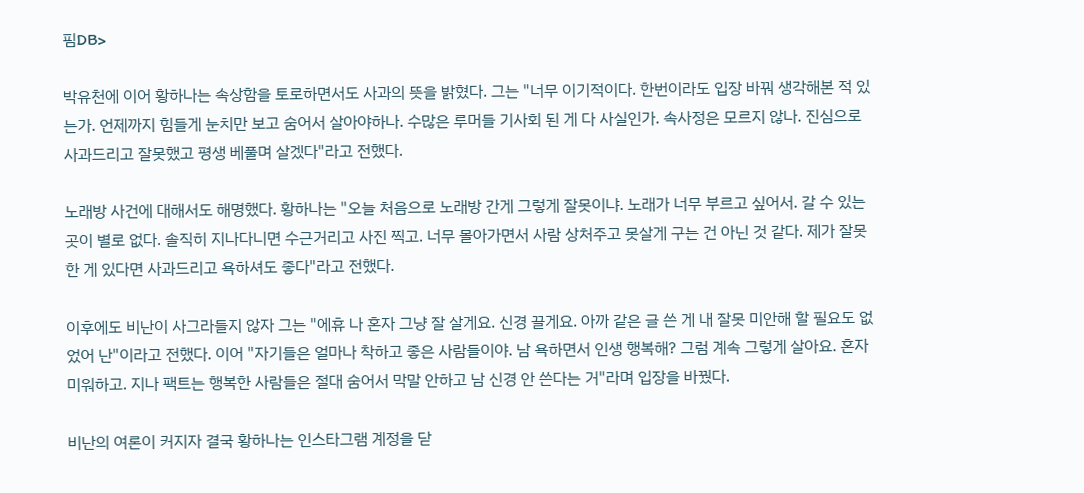핌DB>

박유천에 이어 황하나는 속상함을 토로하면서도 사과의 뜻을 밝혔다. 그는 "너무 이기적이다. 한번이라도 입장 바꿔 생각해본 적 있는가. 언제까지 힘들게 눈치만 보고 숨어서 살아야하나. 수많은 루머들 기사회 된 게 다 사실인가. 속사정은 모르지 않나. 진심으로 사과드리고 잘못했고 평생 베풀며 살겠다"라고 전했다.

노래방 사건에 대해서도 해명했다. 황하나는 "오늘 처음으로 노래방 간게 그렇게 잘못이냐. 노래가 너무 부르고 싶어서. 갈 수 있는 곳이 별로 없다. 솔직히 지나다니면 수근거리고 사진 찍고. 너무 몰아가면서 사람 상처주고 못살게 구는 건 아닌 것 같다. 제가 잘못 한 게 있다면 사과드리고 욕하셔도 좋다"라고 전했다.

이후에도 비난이 사그라들지 않자 그는 "에휴 나 혼자 그냥 잘 살게요. 신경 끌게요. 아까 같은 글 쓴 게 내 잘못 미안해 할 필요도 없었어 난"이라고 전했다. 이어 "자기들은 얼마나 착하고 좋은 사람들이야. 남 욕하면서 인생 행복해? 그럼 계속 그렇게 살아요. 혼자 미워하고. 지나 팩트는 행복한 사람들은 절대 숨어서 막말 안하고 남 신경 안 쓴다는 거"라며 입장을 바꿨다.

비난의 여론이 커지자 결국 황하나는 인스타그램 계정을 닫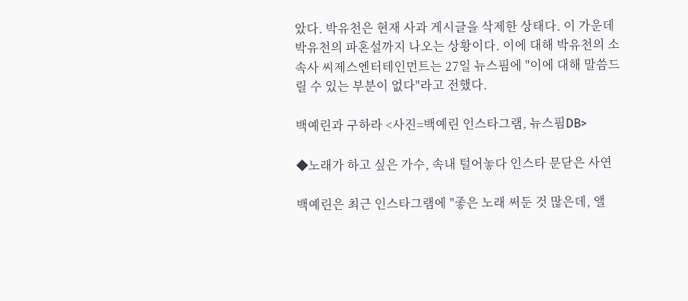았다. 박유천은 현재 사과 게시글을 삭제한 상태다. 이 가운데 박유천의 파혼설까지 나오는 상황이다. 이에 대해 박유천의 소속사 씨제스엔터테인먼트는 27일 뉴스핌에 "이에 대해 말씀드릴 수 있는 부분이 없다"라고 전했다.

백예린과 구하라 <사진=백예린 인스타그램, 뉴스핌DB>

◆노래가 하고 싶은 가수, 속내 털어놓다 인스타 문닫은 사연

백예린은 최근 인스타그램에 "좋은 노래 써둔 것 많은데, 앨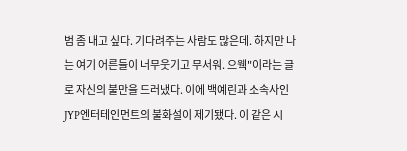범 좀 내고 싶다. 기다려주는 사람도 많은데. 하지만 나는 여기 어른들이 너무웃기고 무서워. 으웩"이라는 글로 자신의 불만을 드러냈다. 이에 백예린과 소속사인 JYP엔터테인먼트의 불화설이 제기됐다. 이 같은 시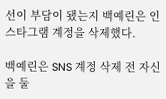선이 부담이 됐는지 백예린은 인스타그램 계정을 삭제했다.

백예린은 SNS 계정 삭제 전 자신을 둘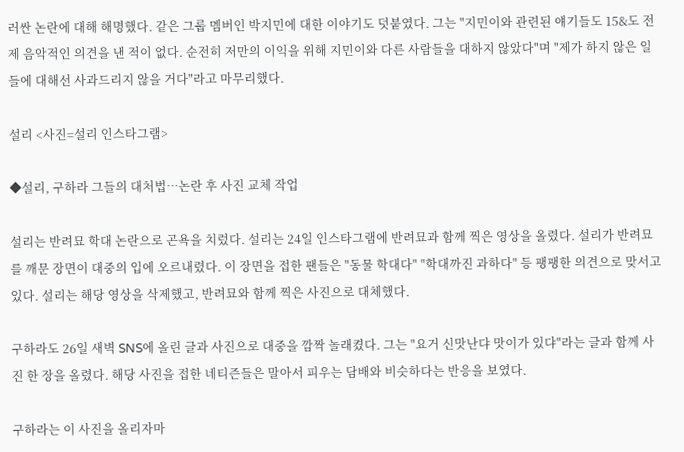러싼 논란에 대해 해명했다. 같은 그룹 멤버인 박지민에 대한 이야기도 덧붙였다. 그는 "지민이와 관련된 얘기들도 15&도 전 제 음악적인 의견을 낸 적이 없다. 순전히 저만의 이익을 위해 지민이와 다른 사람들을 대하지 않았다"며 "제가 하지 않은 일들에 대해선 사과드리지 않을 거다"라고 마무리했다.

설리 <사진=설리 인스타그램>

◆설리, 구하라 그들의 대처법…논란 후 사진 교체 작업

설리는 반려묘 학대 논란으로 곤욕을 치렀다. 설리는 24일 인스타그램에 반려묘과 함께 찍은 영상을 올렸다. 설리가 반려묘를 깨문 장면이 대중의 입에 오르내렸다. 이 장면을 접한 팬들은 "동물 학대다" "학대까진 과하다" 등 팽팽한 의견으로 맞서고 있다. 설리는 해당 영상을 삭제했고, 반려묘와 함께 찍은 사진으로 대체했다.

구하라도 26일 새벽 SNS에 올린 글과 사진으로 대중을 깜짝 놀래켰다. 그는 "요거 신맛난댜 맛이가 있댜"라는 글과 함께 사진 한 장을 올렸다. 해당 사진을 접한 네티즌들은 말아서 피우는 담배와 비슷하다는 반응을 보였다.

구하라는 이 사진을 올리자마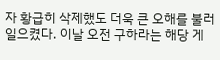자 황급히 삭제했도 더욱 큰 오해를 불러일으켰다. 이날 오전 구하라는 해당 게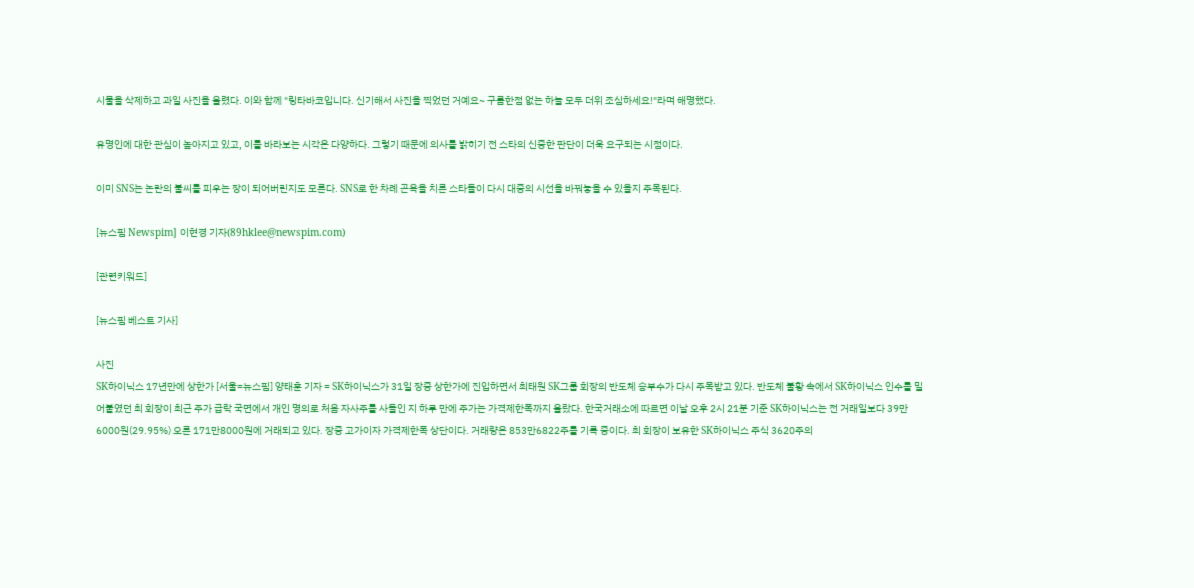시물을 삭제하고 과일 사진을 올렸다. 이와 함께 "링타바코입니다. 신기해서 사진을 찍었던 거예요~ 구름한점 없는 하늘 모두 더위 조심하세요!"라며 해명했다.

유명인에 대한 관심이 높아지고 있고, 이를 바라보는 시각은 다양하다. 그렇기 때문에 의사를 밝히기 전 스타의 신중한 판단이 더욱 요구되는 시점이다.

이미 SNS는 논란의 불씨를 피우는 장이 되어버린지도 모른다. SNS로 한 차례 곤욕을 치른 스타들이 다시 대중의 시선을 바꿔놓을 수 있을지 주목된다.

[뉴스핌 Newspim] 이현경 기자(89hklee@newspim.com)

[관련키워드]

[뉴스핌 베스트 기사]

사진
SK하이닉스 17년만에 상한가 [서울=뉴스핌] 양태훈 기자 = SK하이닉스가 31일 장중 상한가에 진입하면서 최태원 SK그룹 회장의 반도체 승부수가 다시 주목받고 있다. 반도체 불황 속에서 SK하이닉스 인수를 밀어붙였던 최 회장이 최근 주가 급락 국면에서 개인 명의로 처음 자사주를 사들인 지 하루 만에 주가는 가격제한폭까지 올랐다. 한국거래소에 따르면 이날 오후 2시 21분 기준 SK하이닉스는 전 거래일보다 39만6000원(29.95%) 오른 171만8000원에 거래되고 있다. 장중 고가이자 가격제한폭 상단이다. 거래량은 853만6822주를 기록 중이다. 최 회장이 보유한 SK하이닉스 주식 3620주의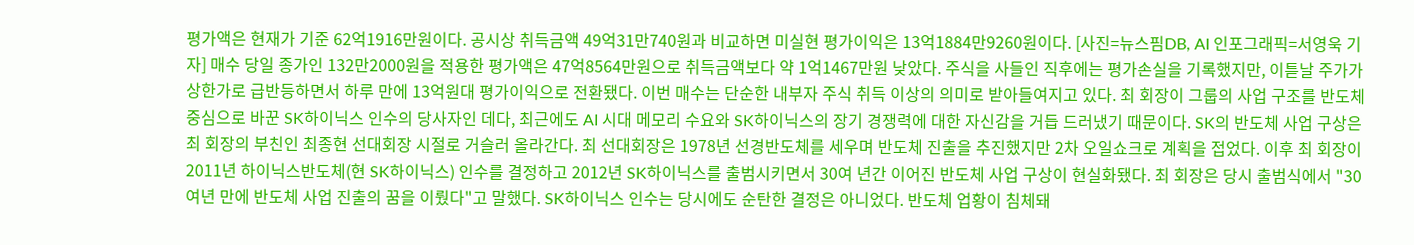평가액은 현재가 기준 62억1916만원이다. 공시상 취득금액 49억31만740원과 비교하면 미실현 평가이익은 13억1884만9260원이다. [사진=뉴스핌DB, AI 인포그래픽=서영욱 기자] 매수 당일 종가인 132만2000원을 적용한 평가액은 47억8564만원으로 취득금액보다 약 1억1467만원 낮았다. 주식을 사들인 직후에는 평가손실을 기록했지만, 이튿날 주가가 상한가로 급반등하면서 하루 만에 13억원대 평가이익으로 전환됐다. 이번 매수는 단순한 내부자 주식 취득 이상의 의미로 받아들여지고 있다. 최 회장이 그룹의 사업 구조를 반도체 중심으로 바꾼 SK하이닉스 인수의 당사자인 데다, 최근에도 AI 시대 메모리 수요와 SK하이닉스의 장기 경쟁력에 대한 자신감을 거듭 드러냈기 때문이다. SK의 반도체 사업 구상은 최 회장의 부친인 최종현 선대회장 시절로 거슬러 올라간다. 최 선대회장은 1978년 선경반도체를 세우며 반도체 진출을 추진했지만 2차 오일쇼크로 계획을 접었다. 이후 최 회장이 2011년 하이닉스반도체(현 SK하이닉스) 인수를 결정하고 2012년 SK하이닉스를 출범시키면서 30여 년간 이어진 반도체 사업 구상이 현실화됐다. 최 회장은 당시 출범식에서 "30여년 만에 반도체 사업 진출의 꿈을 이뤘다"고 말했다. SK하이닉스 인수는 당시에도 순탄한 결정은 아니었다. 반도체 업황이 침체돼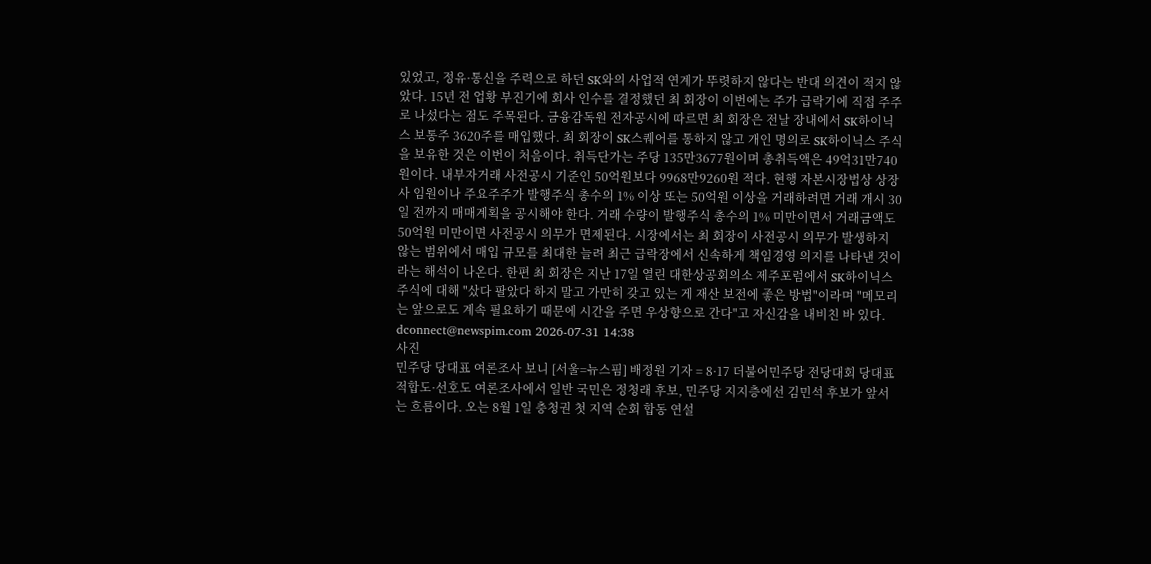있었고, 정유·통신을 주력으로 하던 SK와의 사업적 연계가 뚜렷하지 않다는 반대 의견이 적지 않았다. 15년 전 업황 부진기에 회사 인수를 결정했던 최 회장이 이번에는 주가 급락기에 직접 주주로 나섰다는 점도 주목된다. 금융감독원 전자공시에 따르면 최 회장은 전날 장내에서 SK하이닉스 보통주 3620주를 매입했다. 최 회장이 SK스퀘어를 통하지 않고 개인 명의로 SK하이닉스 주식을 보유한 것은 이번이 처음이다. 취득단가는 주당 135만3677원이며 총취득액은 49억31만740원이다. 내부자거래 사전공시 기준인 50억원보다 9968만9260원 적다. 현행 자본시장법상 상장사 임원이나 주요주주가 발행주식 총수의 1% 이상 또는 50억원 이상을 거래하려면 거래 개시 30일 전까지 매매계획을 공시해야 한다. 거래 수량이 발행주식 총수의 1% 미만이면서 거래금액도 50억원 미만이면 사전공시 의무가 면제된다. 시장에서는 최 회장이 사전공시 의무가 발생하지 않는 범위에서 매입 규모를 최대한 늘려 최근 급락장에서 신속하게 책임경영 의지를 나타낸 것이라는 해석이 나온다. 한편 최 회장은 지난 17일 열린 대한상공회의소 제주포럼에서 SK하이닉스 주식에 대해 "샀다 팔았다 하지 말고 가만히 갖고 있는 게 재산 보전에 좋은 방법"이라며 "메모리는 앞으로도 계속 필요하기 때문에 시간을 주면 우상향으로 간다"고 자신감을 내비친 바 있다. dconnect@newspim.com 2026-07-31 14:38
사진
민주당 당대표 여론조사 보니 [서울=뉴스핌] 배정원 기자 = 8·17 더불어민주당 전당대회 당대표 적합도·선호도 여론조사에서 일반 국민은 정청래 후보, 민주당 지지층에선 김민석 후보가 앞서는 흐름이다. 오는 8월 1일 충청권 첫 지역 순회 합동 연설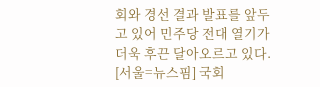회와 경선 결과 발표를 앞두고 있어 민주당 전대 열기가 더욱 후끈 달아오르고 있다.     [서울=뉴스핌] 국회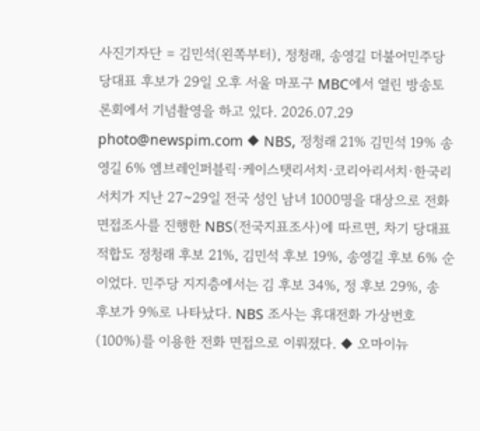사진기자단 = 김민석(왼쪽부터), 정청래, 송영길 더불어민주당 당대표 후보가 29일 오후 서울 마포구 MBC에서 열린 방송토론회에서 기념촬영을 하고 있다. 2026.07.29 photo@newspim.com ◆ NBS, 정청래 21% 김민석 19% 송영길 6% 엠브레인퍼블릭·케이스탯리서치·코리아리서치·한국리서치가 지난 27~29일 전국 성인 남녀 1000명을 대상으로 전화 면접조사를 진행한 NBS(전국지표조사)에 따르면, 차기 당대표 적합도 정청래 후보 21%, 김민석 후보 19%, 송영길 후보 6% 순이었다. 민주당 지지층에서는 김 후보 34%, 정 후보 29%, 송 후보가 9%로 나타났다. NBS 조사는 휴대전화 가상번호(100%)를 이용한 전화 면접으로 이뤄졌다. ◆ 오마이뉴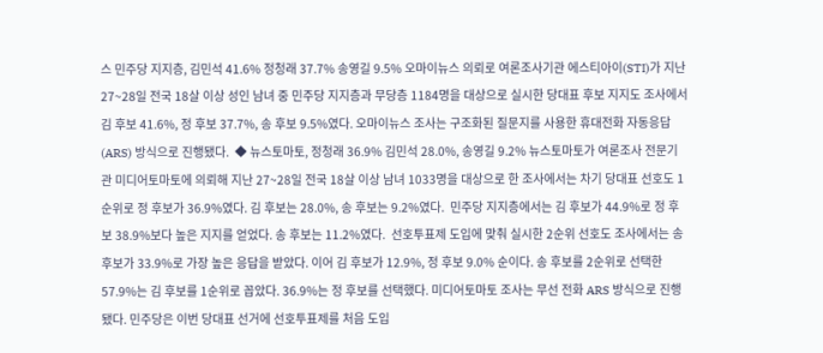스 민주당 지지층, 김민석 41.6% 정청래 37.7% 송영길 9.5% 오마이뉴스 의뢰로 여론조사기관 에스티아이(STI)가 지난 27~28일 전국 18살 이상 성인 남녀 중 민주당 지지층과 무당층 1184명을 대상으로 실시한 당대표 후보 지지도 조사에서 김 후보 41.6%, 정 후보 37.7%, 송 후보 9.5%였다. 오마이뉴스 조사는 구조화된 질문지를 사용한 휴대전화 자동응답(ARS) 방식으로 진행됐다.  ◆ 뉴스토마토, 정청래 36.9% 김민석 28.0%, 송영길 9.2% 뉴스토마토가 여론조사 전문기관 미디어토마토에 의뢰해 지난 27~28일 전국 18살 이상 남녀 1033명을 대상으로 한 조사에서는 차기 당대표 선호도 1순위로 정 후보가 36.9%였다. 김 후보는 28.0%, 송 후보는 9.2%였다.  민주당 지지층에서는 김 후보가 44.9%로 정 후보 38.9%보다 높은 지지를 얻었다. 송 후보는 11.2%였다.  선호투표제 도입에 맞춰 실시한 2순위 선호도 조사에서는 송 후보가 33.9%로 가장 높은 응답을 받았다. 이어 김 후보가 12.9%, 정 후보 9.0% 순이다. 송 후보를 2순위로 선택한 57.9%는 김 후보를 1순위로 꼽았다. 36.9%는 정 후보를 선택했다. 미디어토마토 조사는 무선 전화 ARS 방식으로 진행됐다. 민주당은 이번 당대표 선거에 선호투표제를 처음 도입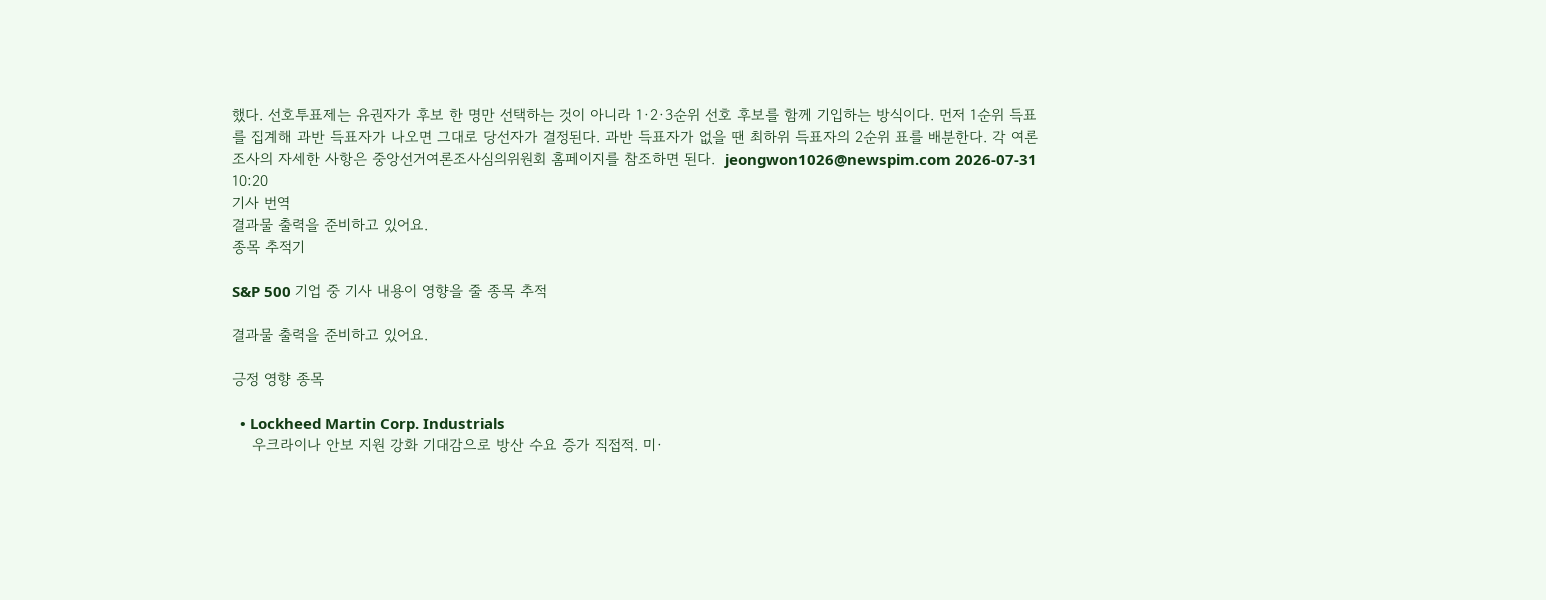했다. 선호투표제는 유권자가 후보 한 명만 선택하는 것이 아니라 1·2·3순위 선호 후보를 함께 기입하는 방식이다. 먼저 1순위 득표를 집계해 과반 득표자가 나오면 그대로 당선자가 결정된다. 과반 득표자가 없을 땐 최하위 득표자의 2순위 표를 배분한다. 각 여론조사의 자세한 사항은 중앙선거여론조사심의위원회 홈페이지를 참조하면 된다.  jeongwon1026@newspim.com 2026-07-31 10:20
기사 번역
결과물 출력을 준비하고 있어요.
종목 추적기

S&P 500 기업 중 기사 내용이 영향을 줄 종목 추적

결과물 출력을 준비하고 있어요.

긍정 영향 종목

  • Lockheed Martin Corp. Industrials
    우크라이나 안보 지원 강화 기대감으로 방산 수요 증가 직접적. 미·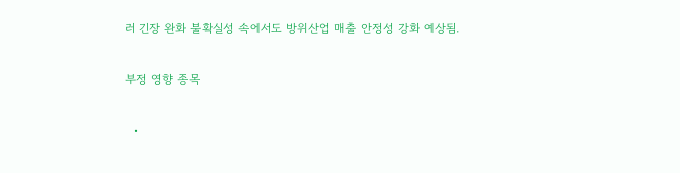러 긴장 완화 불확실성 속에서도 방위산업 매출 안정성 강화 예상됨.

부정 영향 종목

  •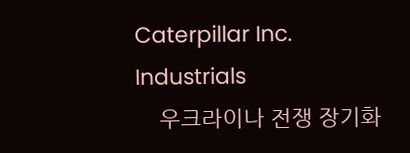Caterpillar Inc. Industrials
    우크라이나 전쟁 장기화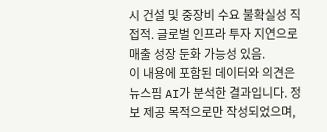시 건설 및 중장비 수요 불확실성 직접적. 글로벌 인프라 투자 지연으로 매출 성장 둔화 가능성 있음.
이 내용에 포함된 데이터와 의견은 뉴스핌 AI가 분석한 결과입니다. 정보 제공 목적으로만 작성되었으며,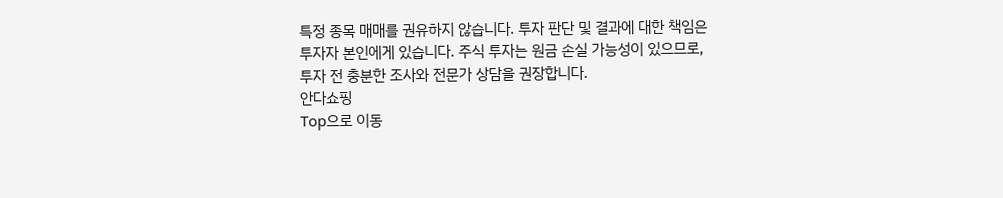특정 종목 매매를 권유하지 않습니다. 투자 판단 및 결과에 대한 책임은 투자자 본인에게 있습니다. 주식 투자는 원금 손실 가능성이 있으므로, 투자 전 충분한 조사와 전문가 상담을 권장합니다.
안다쇼핑
Top으로 이동